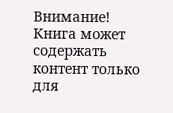Внимание! Книга может содержать контент только для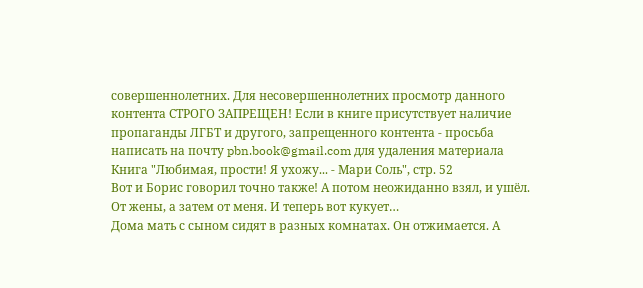совершеннолетних. Для несовершеннолетних просмотр данного контента СТРОГО ЗАПРЕЩЕН! Если в книге присутствует наличие пропаганды ЛГБТ и другого, запрещенного контента - просьба написать на почту pbn.book@gmail.com для удаления материала
Книга "Любимая, прости! Я ухожу... - Мари Соль", стр. 52
Вот и Борис говорил точно также! А потом неожиданно взял, и ушёл. От жены, а затем от меня. И теперь вот кукует…
Дома мать с сыном сидят в разных комнатах. Он отжимается. А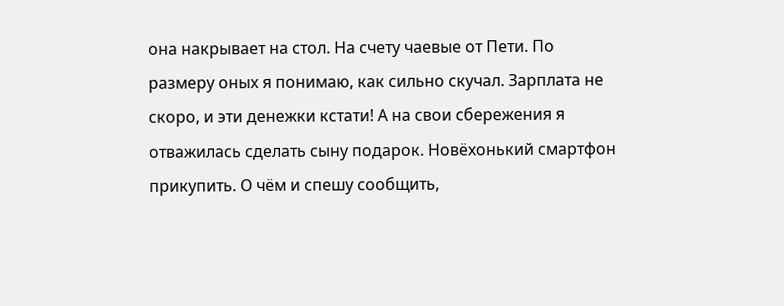она накрывает на стол. На счету чаевые от Пети. По размеру оных я понимаю, как сильно скучал. Зарплата не скоро, и эти денежки кстати! А на свои сбережения я отважилась сделать сыну подарок. Новёхонький смартфон прикупить. О чём и спешу сообщить,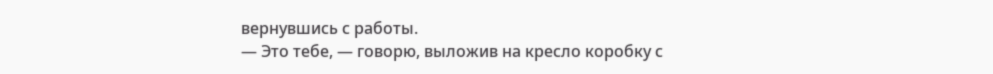вернувшись с работы.
— Это тебе, — говорю, выложив на кресло коробку с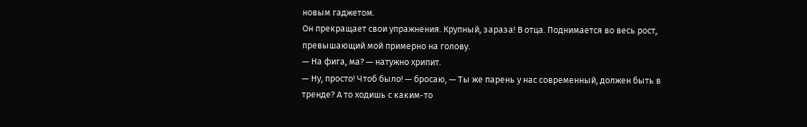новым гаджетом.
Он прекращает свои упражнения. Крупный, зараза! В отца. Поднимается во весь рост, превышающий мой примерно на голову.
— На фига, ма? — натужно хрипит.
— Ну, просто! Чтоб было! — бросаю, — Ты же парень у нас современный, должен быть в тренде? А то ходишь с каким-то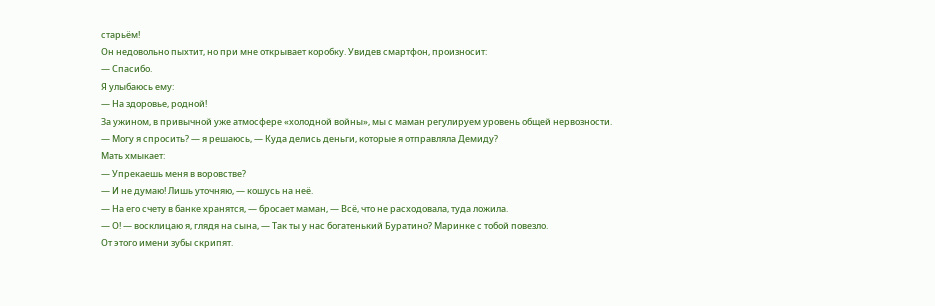старьём!
Он недовольно пыхтит, но при мне открывает коробку. Увидев смартфон, произносит:
— Спасибо.
Я улыбаюсь ему:
— На здоровье, родной!
За ужином, в привычной уже атмосфере «холодной войны», мы с маман регулируем уровень общей нервозности.
— Могу я спросить? — я решаюсь, — Куда делись деньги, которые я отправляла Демиду?
Мать хмыкает:
— Упрекаешь меня в воровстве?
— И не думаю! Лишь уточняю, — кошусь на неё.
— На его счету в банке хранятся, — бросает маман, — Всё, что не расходовала, туда ложила.
— О! — восклицаю я, глядя на сына, — Так ты у нас богатенький Буратино? Маринке с тобой повезло.
От этого имени зубы скрипят.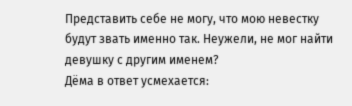Представить себе не могу, что мою невестку будут звать именно так. Неужели, не мог найти девушку с другим именем?
Дёма в ответ усмехается: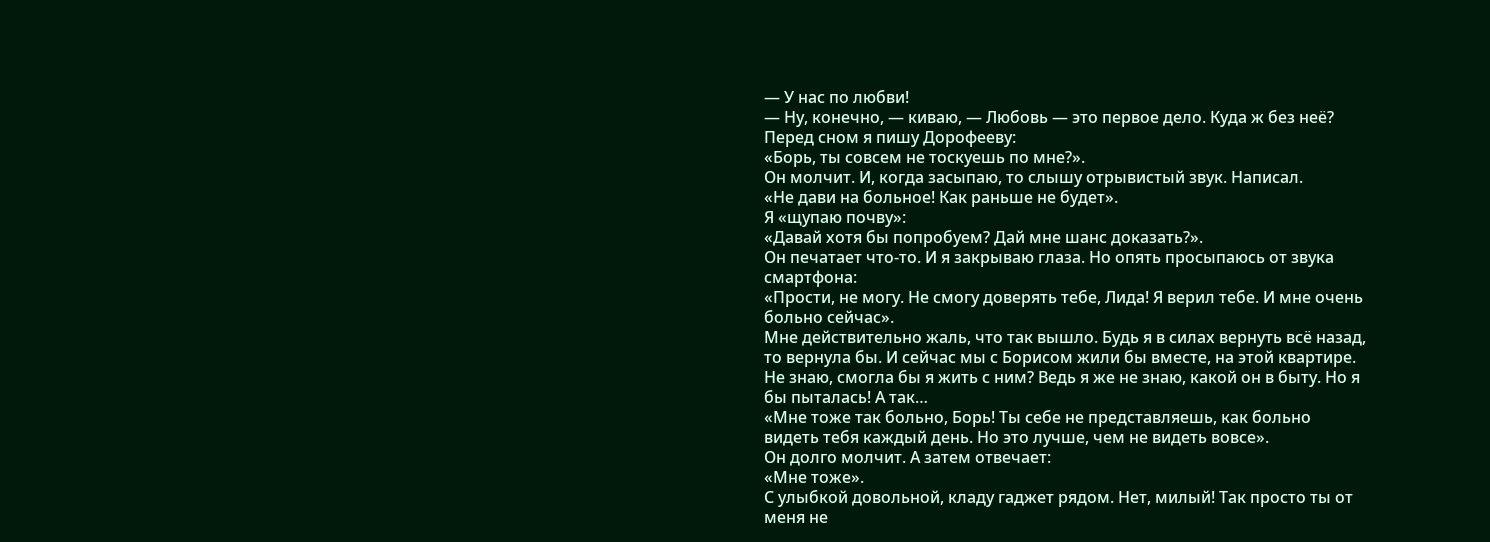— У нас по любви!
— Ну, конечно, — киваю, — Любовь — это первое дело. Куда ж без неё?
Перед сном я пишу Дорофееву:
«Борь, ты совсем не тоскуешь по мне?».
Он молчит. И, когда засыпаю, то слышу отрывистый звук. Написал.
«Не дави на больное! Как раньше не будет».
Я «щупаю почву»:
«Давай хотя бы попробуем? Дай мне шанс доказать?».
Он печатает что-то. И я закрываю глаза. Но опять просыпаюсь от звука смартфона:
«Прости, не могу. Не смогу доверять тебе, Лида! Я верил тебе. И мне очень больно сейчас».
Мне действительно жаль, что так вышло. Будь я в силах вернуть всё назад, то вернула бы. И сейчас мы с Борисом жили бы вместе, на этой квартире. Не знаю, смогла бы я жить с ним? Ведь я же не знаю, какой он в быту. Но я бы пыталась! А так…
«Мне тоже так больно, Борь! Ты себе не представляешь, как больно видеть тебя каждый день. Но это лучше, чем не видеть вовсе».
Он долго молчит. А затем отвечает:
«Мне тоже».
С улыбкой довольной, кладу гаджет рядом. Нет, милый! Так просто ты от меня не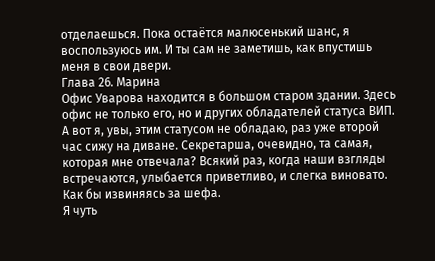отделаешься. Пока остаётся малюсенький шанс, я воспользуюсь им. И ты сам не заметишь, как впустишь меня в свои двери.
Глава 26. Марина
Офис Уварова находится в большом старом здании. Здесь офис не только его, но и других обладателей статуса ВИП. А вот я, увы, этим статусом не обладаю, раз уже второй час сижу на диване. Секретарша, очевидно, та самая, которая мне отвечала? Всякий раз, когда наши взгляды встречаются, улыбается приветливо, и слегка виновато. Как бы извиняясь за шефа.
Я чуть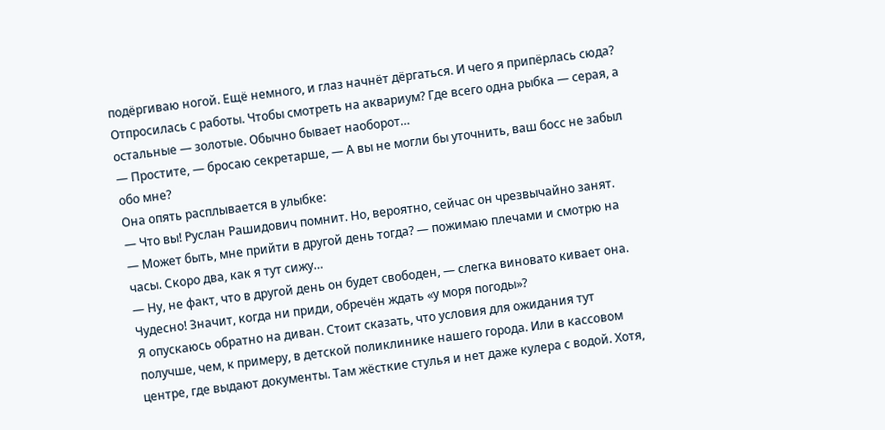подёргиваю ногой. Ещё немного, и глаз начнёт дёргаться. И чего я припёрлась сюда? Отпросилась с работы. Чтобы смотреть на аквариум? Где всего одна рыбка — серая, а остальные — золотые. Обычно бывает наоборот…
— Простите, — бросаю секретарше, — А вы не могли бы уточнить, ваш босс не забыл обо мне?
Она опять расплывается в улыбке:
— Что вы! Руслан Рашидович помнит. Но, вероятно, сейчас он чрезвычайно занят.
— Может быть, мне прийти в другой день тогда? — пожимаю плечами и смотрю на часы. Скоро два, как я тут сижу…
— Ну, не факт, что в другой день он будет свободен, — слегка виновато кивает она. Чудесно! Значит, когда ни приди, обречён ждать «у моря погоды»?
Я опускаюсь обратно на диван. Стоит сказать, что условия для ожидания тут получше, чем, к примеру, в детской поликлинике нашего города. Или в кассовом центре, где выдают документы. Там жёсткие стулья и нет даже кулера с водой. Хотя,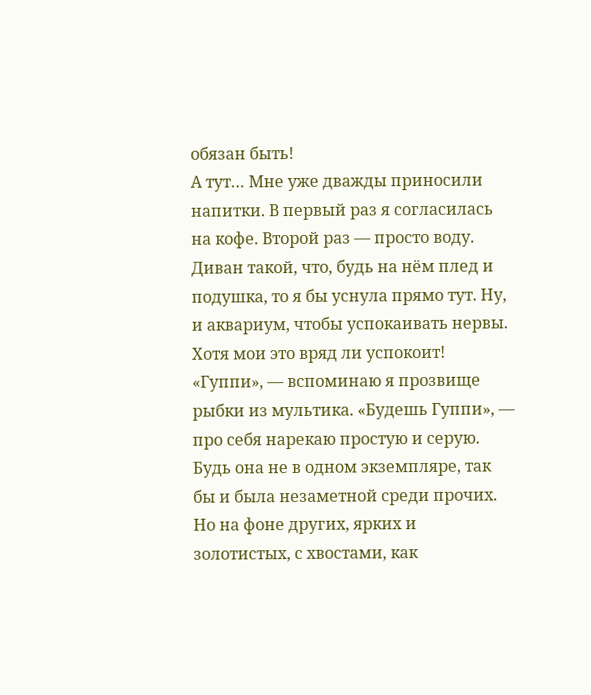обязан быть!
А тут… Мне уже дважды приносили напитки. В первый раз я согласилась на кофе. Второй раз — просто воду. Диван такой, что, будь на нём плед и подушка, то я бы уснула прямо тут. Ну, и аквариум, чтобы успокаивать нервы. Хотя мои это вряд ли успокоит!
«Гуппи», — вспоминаю я прозвище рыбки из мультика. «Будешь Гуппи», — про себя нарекаю простую и серую. Будь она не в одном экземпляре, так бы и была незаметной среди прочих. Но на фоне других, ярких и золотистых, с хвостами, как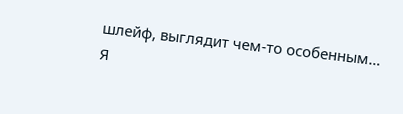шлейф, выглядит чем-то особенным…
Я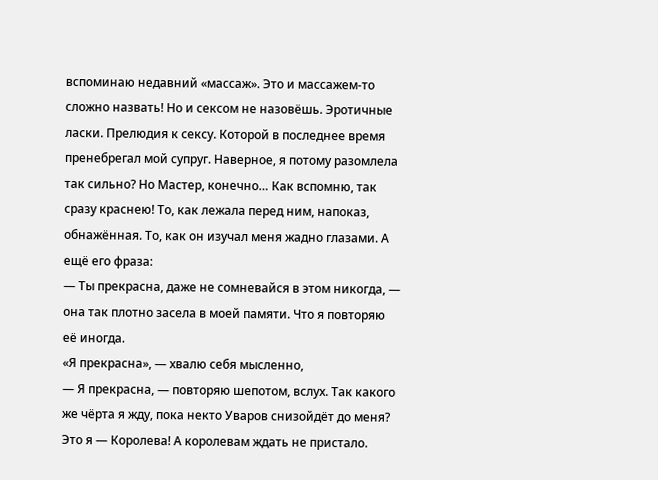вспоминаю недавний «массаж». Это и массажем-то сложно назвать! Но и сексом не назовёшь. Эротичные ласки. Прелюдия к сексу. Которой в последнее время пренебрегал мой супруг. Наверное, я потому разомлела так сильно? Но Мастер, конечно… Как вспомню, так сразу краснею! То, как лежала перед ним, напоказ, обнажённая. То, как он изучал меня жадно глазами. А ещё его фраза:
— Ты прекрасна, даже не сомневайся в этом никогда, — она так плотно засела в моей памяти. Что я повторяю её иногда.
«Я прекрасна», — хвалю себя мысленно,
— Я прекрасна, — повторяю шепотом, вслух. Так какого же чёрта я жду, пока некто Уваров снизойдёт до меня? Это я — Королева! А королевам ждать не пристало.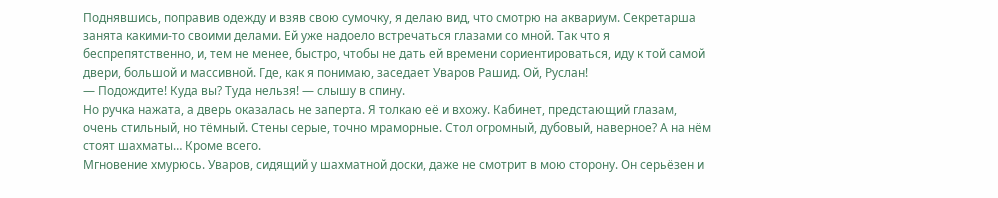Поднявшись, поправив одежду и взяв свою сумочку, я делаю вид, что смотрю на аквариум. Секретарша занята какими-то своими делами. Ей уже надоело встречаться глазами со мной. Так что я беспрепятственно, и, тем не менее, быстро, чтобы не дать ей времени сориентироваться, иду к той самой двери, большой и массивной. Где, как я понимаю, заседает Уваров Рашид. Ой, Руслан!
— Подождите! Куда вы? Туда нельзя! — слышу в спину.
Но ручка нажата, а дверь оказалась не заперта. Я толкаю её и вхожу. Кабинет, предстающий глазам, очень стильный, но тёмный. Стены серые, точно мраморные. Стол огромный, дубовый, наверное? А на нём стоят шахматы… Кроме всего.
Мгновение хмурюсь. Уваров, сидящий у шахматной доски, даже не смотрит в мою сторону. Он серьёзен и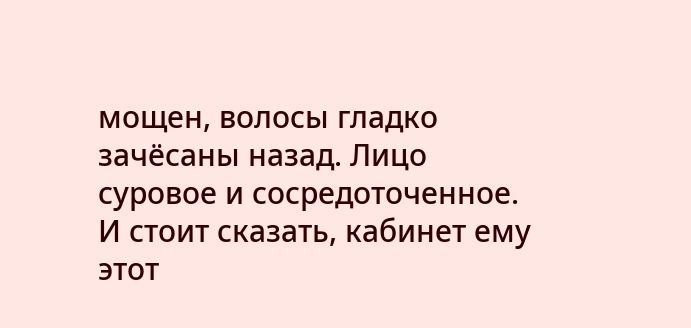мощен, волосы гладко зачёсаны назад. Лицо суровое и сосредоточенное. И стоит сказать, кабинет ему этот